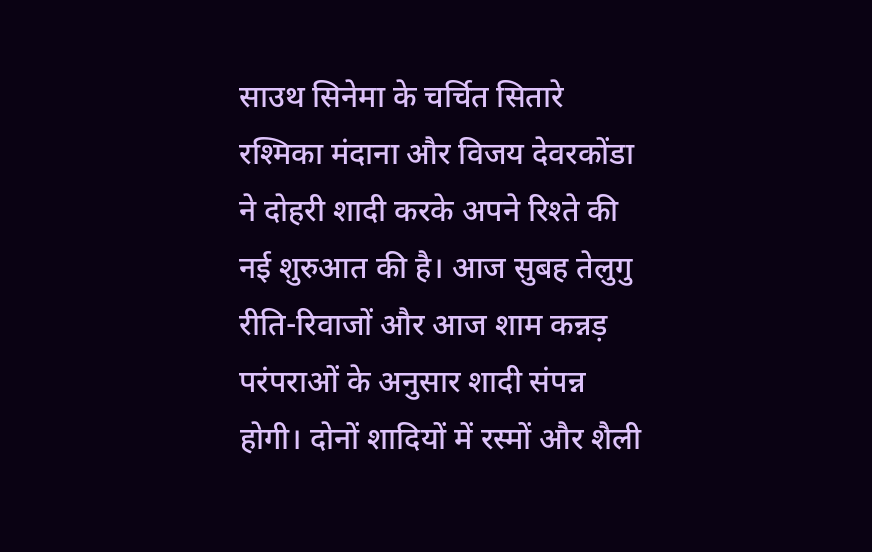साउथ सिनेमा के चर्चित सितारे रश्मिका मंदाना और विजय देवरकोंडा ने दोहरी शादी करके अपने रिश्ते की नई शुरुआत की है। आज सुबह तेलुगु रीति-रिवाजों और आज शाम कन्नड़ परंपराओं के अनुसार शादी संपन्न होगी। दोनों शादियों में रस्मों और शैली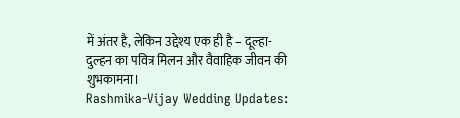में अंतर है, लेकिन उद्देश्य एक ही है – दूल्हा-दुल्हन का पवित्र मिलन और वैवाहिक जीवन की शुभकामना।
Rashmika-Vijay Wedding Updates: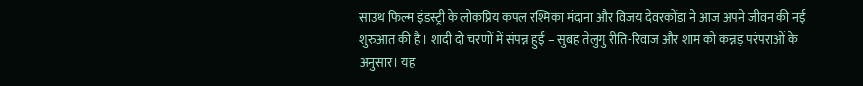साउथ फिल्म इंडस्ट्री के लोकप्रिय कपल रश्मिका मंदाना और विजय देवरकोंडा ने आज अपने जीवन की नई शुरुआत की है। शादी दो चरणों में संपन्न हुई – सुबह तेलुगु रीति-रिवाज और शाम को कन्नड़ परंपराओं के अनुसार। यह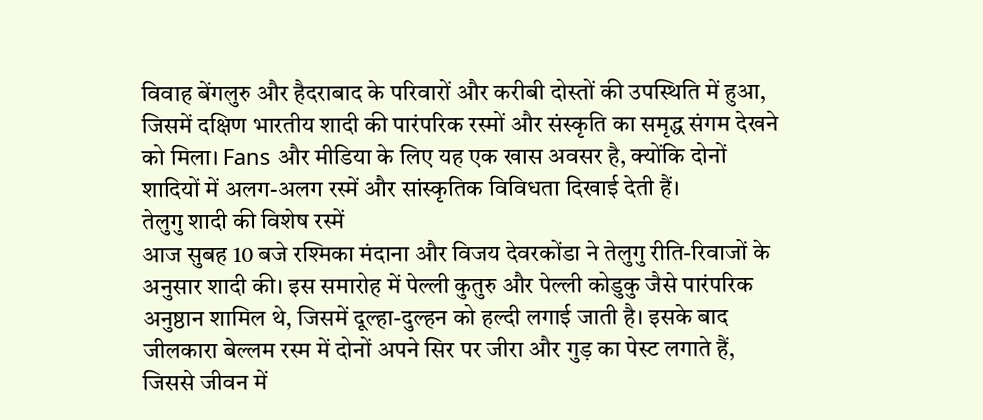विवाह बेंगलुरु और हैदराबाद के परिवारों और करीबी दोस्तों की उपस्थिति में हुआ, जिसमें दक्षिण भारतीय शादी की पारंपरिक रस्मों और संस्कृति का समृद्ध संगम देखने को मिला। Fans और मीडिया के लिए यह एक खास अवसर है, क्योंकि दोनों शादियों में अलग-अलग रस्में और सांस्कृतिक विविधता दिखाई देती हैं।
तेलुगु शादी की विशेष रस्में
आज सुबह 10 बजे रश्मिका मंदाना और विजय देवरकोंडा ने तेलुगु रीति-रिवाजों के अनुसार शादी की। इस समारोह में पेल्ली कुतुरु और पेल्ली कोडुकु जैसे पारंपरिक अनुष्ठान शामिल थे, जिसमें दूल्हा-दुल्हन को हल्दी लगाई जाती है। इसके बाद जीलकारा बेल्लम रस्म में दोनों अपने सिर पर जीरा और गुड़ का पेस्ट लगाते हैं, जिससे जीवन में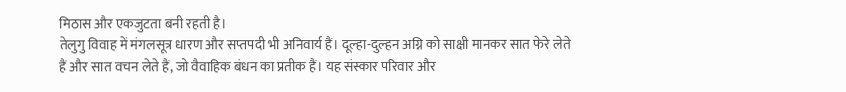मिठास और एकजुटता बनी रहती है।
तेलुगु विवाह में मंगलसूत्र धारण और सप्तपदी भी अनिवार्य हैं। दूल्हा-दुल्हन अग्नि को साक्षी मानकर सात फेरे लेते हैं और सात वचन लेते हैं, जो वैवाहिक बंधन का प्रतीक हैं। यह संस्कार परिवार और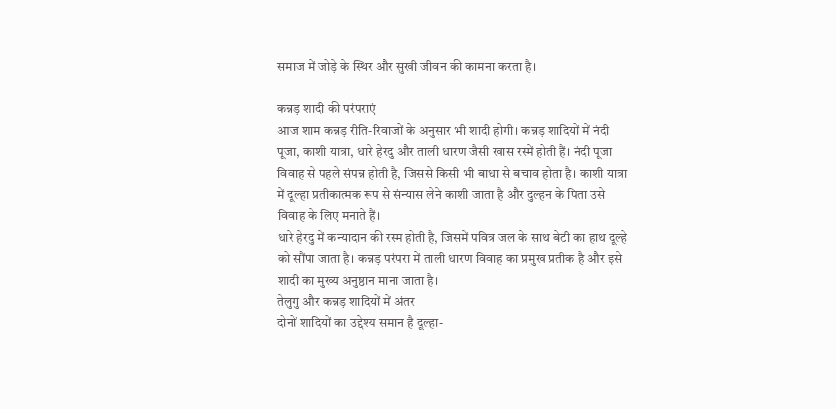समाज में जोड़े के स्थिर और सुखी जीवन की कामना करता है।

कन्नड़ शादी की परंपराएं
आज शाम कन्नड़ रीति-रिवाजों के अनुसार भी शादी होगी। कन्नड़ शादियों में नंदी पूजा, काशी यात्रा, धारे हेरदु और ताली धारण जैसी खास रस्में होती हैं। नंदी पूजा विवाह से पहले संपन्न होती है, जिससे किसी भी बाधा से बचाव होता है। काशी यात्रा में दूल्हा प्रतीकात्मक रूप से संन्यास लेने काशी जाता है और दुल्हन के पिता उसे विवाह के लिए मनाते हैं।
धारे हेरदु में कन्यादान की रस्म होती है, जिसमें पवित्र जल के साथ बेटी का हाथ दूल्हे को सौंपा जाता है। कन्नड़ परंपरा में ताली धारण विवाह का प्रमुख प्रतीक है और इसे शादी का मुख्य अनुष्ठान माना जाता है।
तेलुगु और कन्नड़ शादियों में अंतर
दोनों शादियों का उद्देश्य समान है दूल्हा-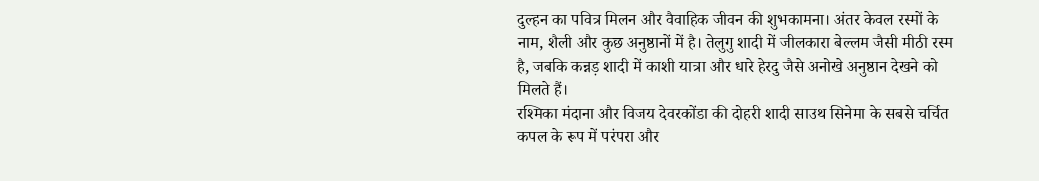दुल्हन का पवित्र मिलन और वैवाहिक जीवन की शुभकामना। अंतर केवल रस्मों के नाम, शैली और कुछ अनुष्ठानों में है। तेलुगु शादी में जीलकारा बेल्लम जैसी मीठी रस्म है, जबकि कन्नड़ शादी में काशी यात्रा और धारे हेरदु जैसे अनोखे अनुष्ठान देखने को मिलते हैं।
रश्मिका मंदाना और विजय देवरकोंडा की दोहरी शादी साउथ सिनेमा के सबसे चर्चित कपल के रूप में परंपरा और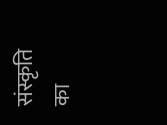संस्कृति का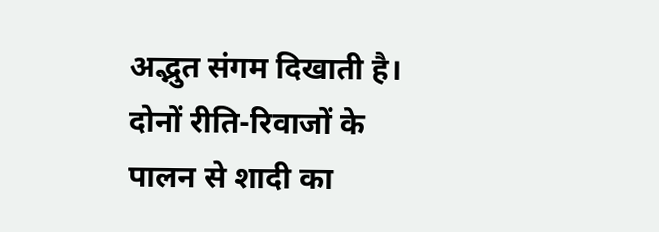अद्भुत संगम दिखाती है। दोनों रीति-रिवाजों के पालन से शादी का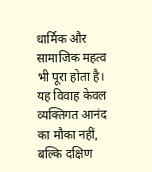धार्मिक और सामाजिक महत्व भी पूरा होता है। यह विवाह केवल व्यक्तिगत आनंद का मौका नहीं, बल्कि दक्षिण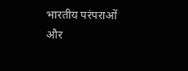भारतीय परंपराओं और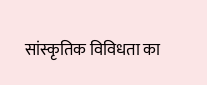सांस्कृतिक विविधता का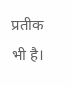प्रतीक भी है।